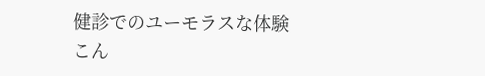健診でのユーモラスな体験
こん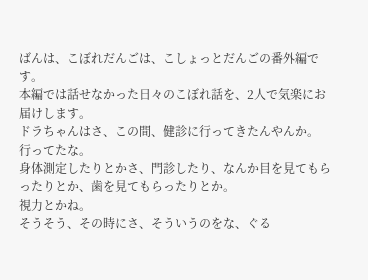ばんは、こぼれだんごは、こしょっとだんごの番外編です。
本編では話せなかった日々のこぼれ話を、2人で気楽にお届けします。
ドラちゃんはさ、この間、健診に行ってきたんやんか。
行ってたな。
身体測定したりとかさ、門診したり、なんか目を見てもらったりとか、歯を見てもらったりとか。
視力とかね。
そうそう、その時にさ、そういうのをな、ぐる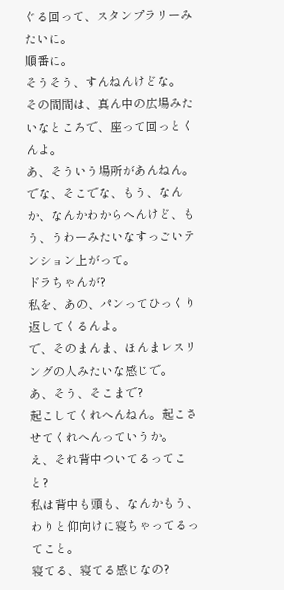ぐる回って、スタンプラリーみたいに。
順番に。
そうそう、すんねんけどな。
その間間は、真ん中の広場みたいなところで、座って回っとくんよ。
あ、そういう場所があんねん。
でな、そこでな、もう、なんか、なんかわからへんけど、もう、うわーみたいなすっごいテンション上がって。
ドラちゃんが?
私を、あの、パンってひっくり返してくるんよ。
で、そのまんま、ほんまレスリングの人みたいな感じで。
あ、そう、そこまで?
起こしてくれへんねん。起こさせてくれへんっていうか。
え、それ背中ついてるってこと?
私は背中も頭も、なんかもう、わりと仰向けに寝ちゃってるってこと。
寝てる、寝てる感じなの?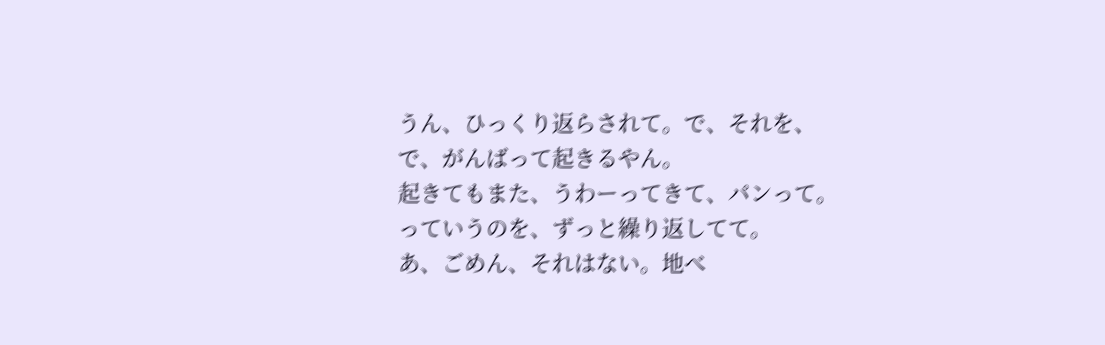うん、ひっくり返らされて。で、それを、で、がんばって起きるやん。
起きてもまた、うわーってきて、パンって。っていうのを、ずっと繰り返してて。
あ、ごめん、それはない。地べ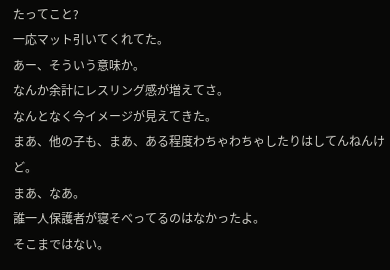たってこと?
一応マット引いてくれてた。
あー、そういう意味か。
なんか余計にレスリング感が増えてさ。
なんとなく今イメージが見えてきた。
まあ、他の子も、まあ、ある程度わちゃわちゃしたりはしてんねんけど。
まあ、なあ。
誰一人保護者が寝そべってるのはなかったよ。
そこまではない。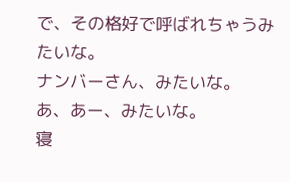で、その格好で呼ばれちゃうみたいな。
ナンバーさん、みたいな。
あ、あー、みたいな。
寝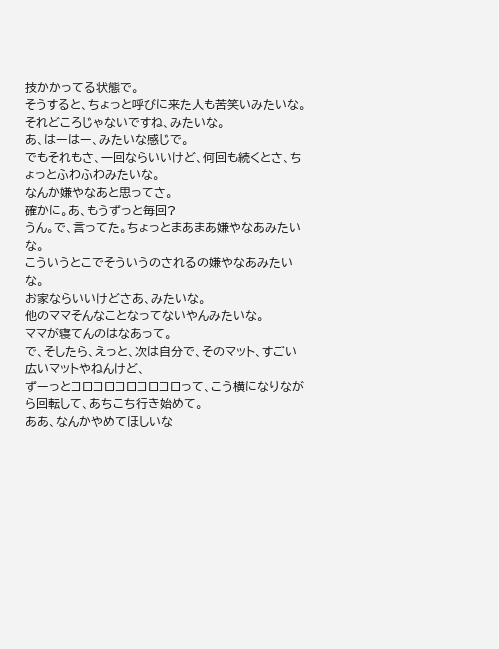技かかってる状態で。
そうすると、ちょっと呼びに来た人も苦笑いみたいな。
それどころじゃないですね、みたいな。
あ、はーはー、みたいな感じで。
でもそれもさ、一回ならいいけど、何回も続くとさ、ちょっとふわふわみたいな。
なんか嫌やなあと思ってさ。
確かに。あ、もうずっと毎回?
うん。で、言ってた。ちょっとまあまあ嫌やなあみたいな。
こういうとこでそういうのされるの嫌やなあみたいな。
お家ならいいけどさあ、みたいな。
他のママそんなことなってないやんみたいな。
ママが寝てんのはなあって。
で、そしたら、えっと、次は自分で、そのマット、すごい広いマットやねんけど、
ずーっとコロコロコロコロコロって、こう横になりながら回転して、あちこち行き始めて。
ああ、なんかやめてほしいな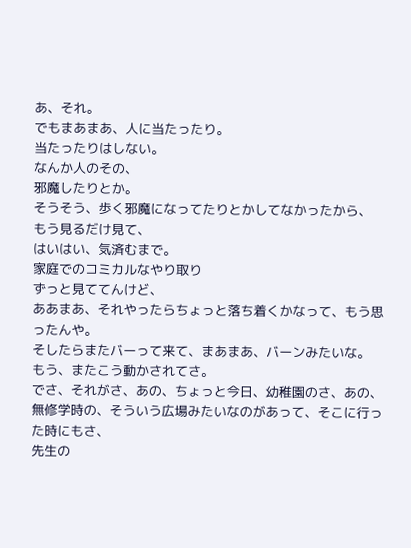あ、それ。
でもまあまあ、人に当たったり。
当たったりはしない。
なんか人のその、
邪魔したりとか。
そうそう、歩く邪魔になってたりとかしてなかったから、
もう見るだけ見て、
はいはい、気済むまで。
家庭でのコミカルなやり取り
ずっと見ててんけど、
ああまあ、それやったらちょっと落ち着くかなって、もう思ったんや。
そしたらまたバーって来て、まあまあ、バーンみたいな。
もう、またこう動かされてさ。
でさ、それがさ、あの、ちょっと今日、幼稚園のさ、あの、無修学時の、そういう広場みたいなのがあって、そこに行った時にもさ、
先生の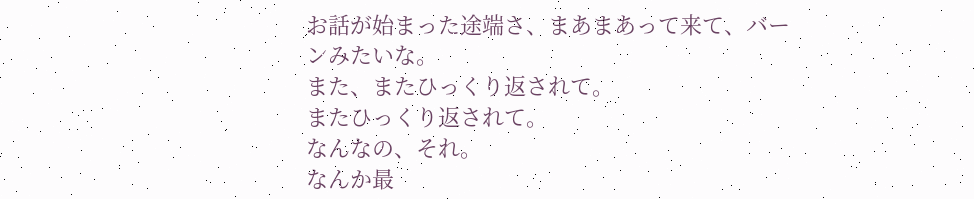お話が始まった途端さ、まあまあって来て、バーンみたいな。
また、またひっくり返されて。
またひっくり返されて。
なんなの、それ。
なんか最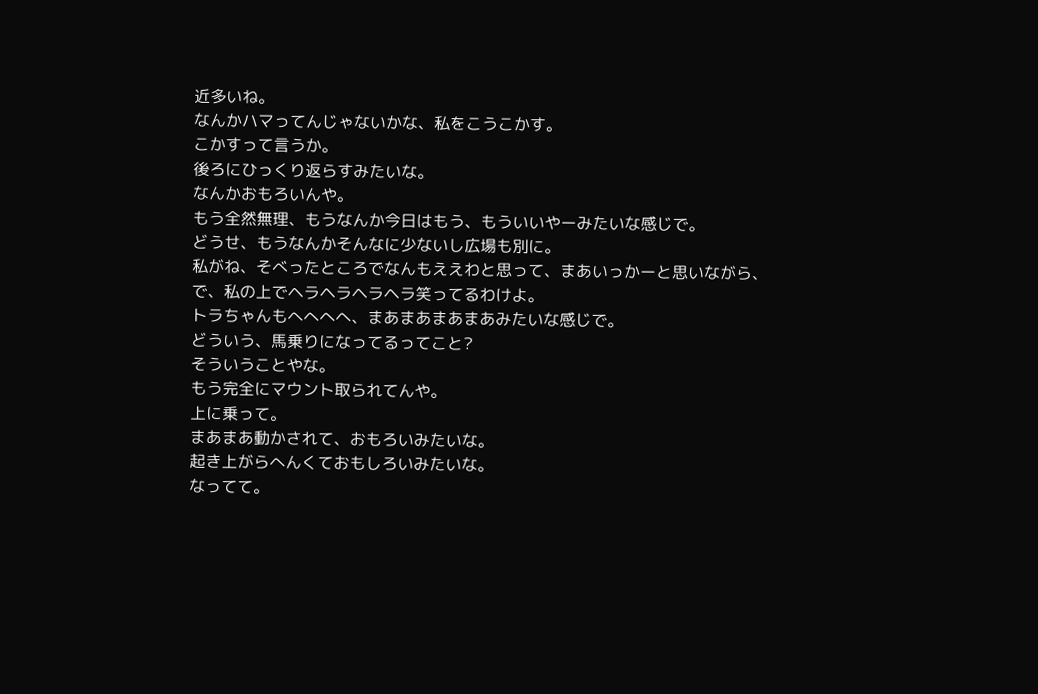近多いね。
なんかハマってんじゃないかな、私をこうこかす。
こかすって言うか。
後ろにひっくり返らすみたいな。
なんかおもろいんや。
もう全然無理、もうなんか今日はもう、もういいやーみたいな感じで。
どうせ、もうなんかそんなに少ないし広場も別に。
私がね、そべったところでなんもええわと思って、まあいっかーと思いながら、
で、私の上でヘラヘラヘラヘラ笑ってるわけよ。
トラちゃんもへへへへ、まあまあまあまあみたいな感じで。
どういう、馬乗りになってるってこと?
そういうことやな。
もう完全にマウント取られてんや。
上に乗って。
まあまあ動かされて、おもろいみたいな。
起き上がらへんくておもしろいみたいな。
なってて。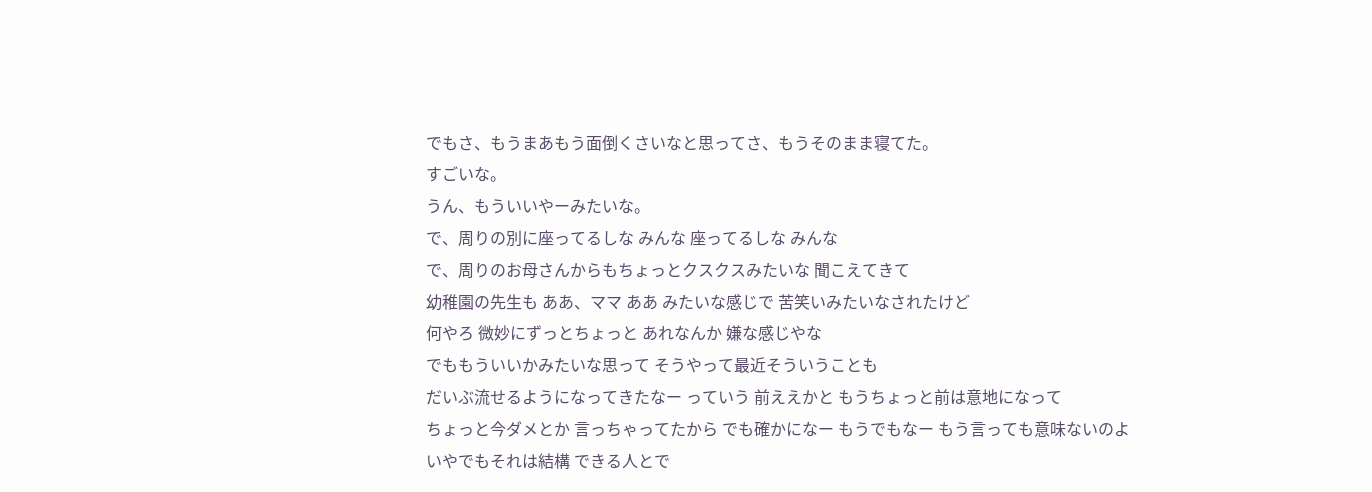でもさ、もうまあもう面倒くさいなと思ってさ、もうそのまま寝てた。
すごいな。
うん、もういいやーみたいな。
で、周りの別に座ってるしな みんな 座ってるしな みんな
で、周りのお母さんからもちょっとクスクスみたいな 聞こえてきて
幼稚園の先生も ああ、ママ ああ みたいな感じで 苦笑いみたいなされたけど
何やろ 微妙にずっとちょっと あれなんか 嫌な感じやな
でももういいかみたいな思って そうやって最近そういうことも
だいぶ流せるようになってきたなー っていう 前ええかと もうちょっと前は意地になって
ちょっと今ダメとか 言っちゃってたから でも確かになー もうでもなー もう言っても意味ないのよ
いやでもそれは結構 できる人とで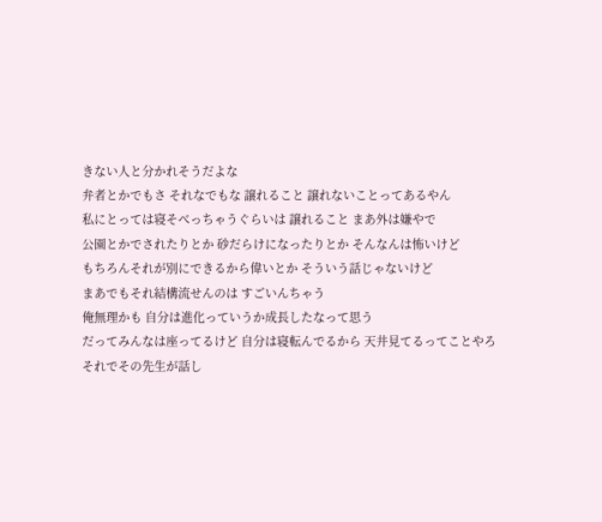きない人と分かれそうだよな
弁者とかでもさ それなでもな 譲れること 譲れないことってあるやん
私にとっては寝そべっちゃうぐらいは 譲れること まあ外は嫌やで
公園とかでされたりとか 砂だらけになったりとか そんなんは怖いけど
もちろんそれが別にできるから偉いとか そういう話じゃないけど
まあでもそれ結構流せんのは すごいんちゃう
俺無理かも 自分は進化っていうか成長したなって思う
だってみんなは座ってるけど 自分は寝転んでるから 天井見てるってことやろ
それでその先生が話し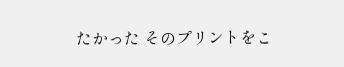たかった そのプリントをこ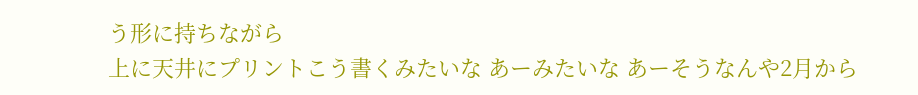う形に持ちながら
上に天井にプリントこう書くみたいな あーみたいな あーそうなんや2月から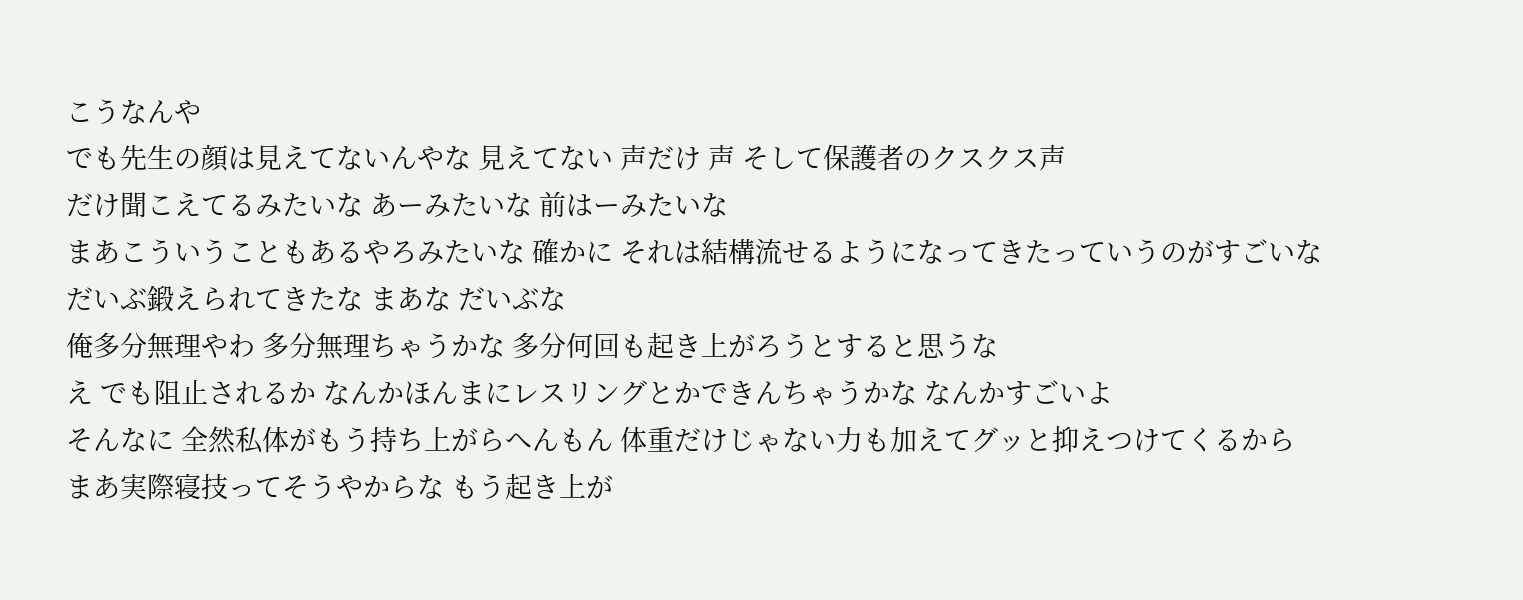こうなんや
でも先生の顔は見えてないんやな 見えてない 声だけ 声 そして保護者のクスクス声
だけ聞こえてるみたいな あーみたいな 前はーみたいな
まあこういうこともあるやろみたいな 確かに それは結構流せるようになってきたっていうのがすごいな
だいぶ鍛えられてきたな まあな だいぶな
俺多分無理やわ 多分無理ちゃうかな 多分何回も起き上がろうとすると思うな
え でも阻止されるか なんかほんまにレスリングとかできんちゃうかな なんかすごいよ
そんなに 全然私体がもう持ち上がらへんもん 体重だけじゃない力も加えてグッと抑えつけてくるから
まあ実際寝技ってそうやからな もう起き上が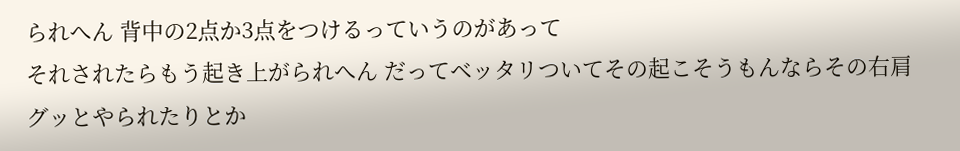られへん 背中の2点か3点をつけるっていうのがあって
それされたらもう起き上がられへん だってベッタリついてその起こそうもんならその右肩グッとやられたりとか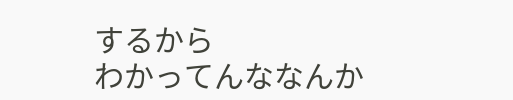するから
わかってんななんか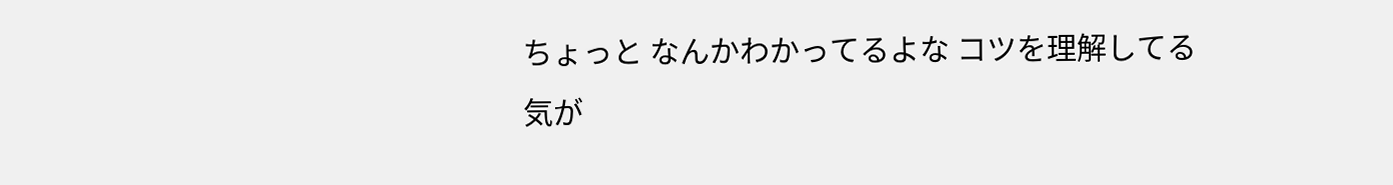ちょっと なんかわかってるよな コツを理解してる気が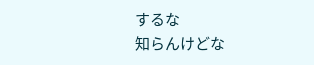するな
知らんけどな